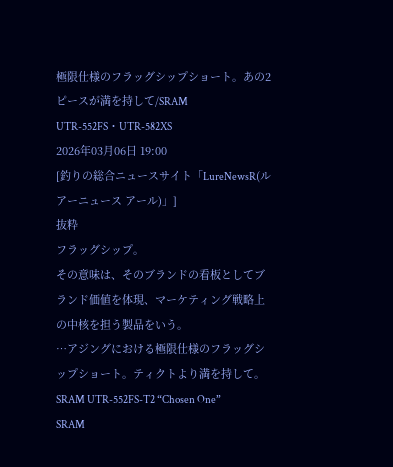極限仕様のフラッグシップショート。あの2ピースが満を持して/SRAM UTR-552FS・UTR-582XS
2026年03月06日 19:00
[釣りの総合ニュースサイト「LureNewsR(ルアーニュース アール)」]
抜粋
フラッグシップ。
その意味は、そのブランドの看板としてブランド価値を体現、マーケティング戦略上の中核を担う製品をいう。
…アジングにおける極限仕様のフラッグシップショート。ティクトより満を持して。
SRAM UTR-552FS-T2 “Chosen One”
SRAM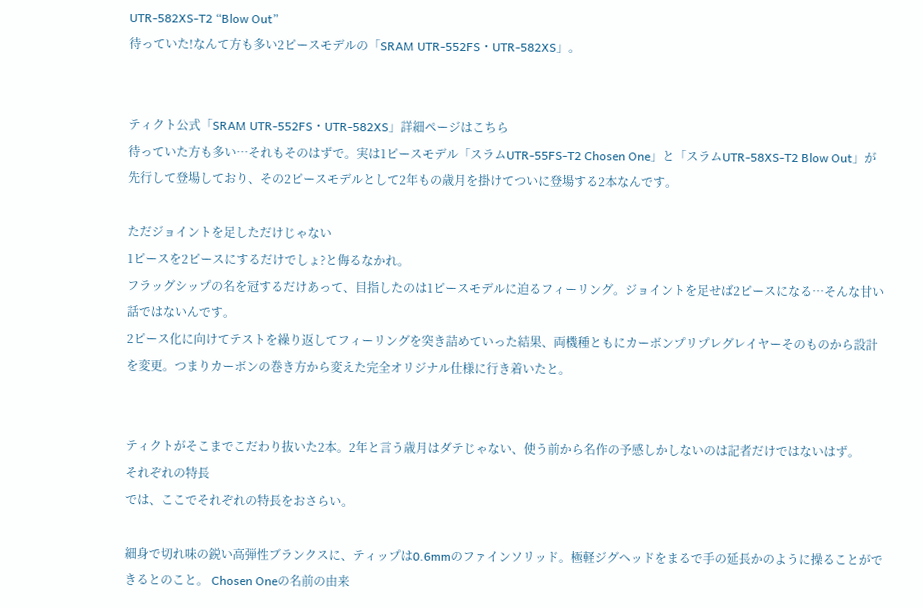UTR-582XS-T2 “Blow Out”
待っていた!なんて方も多い2ピースモデルの「SRAM UTR-552FS・UTR-582XS」。


ティクト公式「SRAM UTR-552FS・UTR-582XS」詳細ページはこちら
待っていた方も多い…それもそのはずで。実は1ピースモデル「スラムUTR-55FS-T2 Chosen One」と「スラムUTR-58XS-T2 Blow Out」が先行して登場しており、その2ピースモデルとして2年もの歳月を掛けてついに登場する2本なんです。

ただジョイントを足しただけじゃない
1ピースを2ピースにするだけでしょ?と侮るなかれ。
フラッグシップの名を冠するだけあって、目指したのは1ピースモデルに迫るフィーリング。ジョイントを足せば2ピースになる…そんな甘い話ではないんです。
2ピース化に向けてテストを繰り返してフィーリングを突き詰めていった結果、両機種ともにカーボンプリプレグレイヤーそのものから設計を変更。つまりカーボンの巻き方から変えた完全オリジナル仕様に行き着いたと。


ティクトがそこまでこだわり抜いた2本。2年と言う歳月はダテじゃない、使う前から名作の予感しかしないのは記者だけではないはず。
それぞれの特長
では、ここでそれぞれの特長をおさらい。

細身で切れ味の鋭い高弾性ブランクスに、ティップは0.6mmのファインソリッド。極軽ジグヘッドをまるで手の延長かのように操ることができるとのこと。 Chosen Oneの名前の由来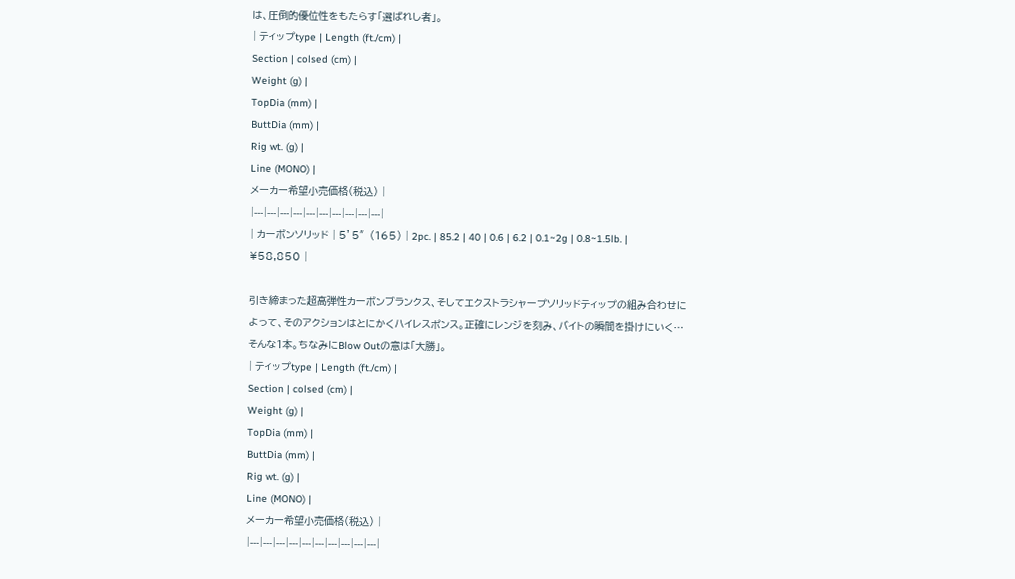は、圧倒的優位性をもたらす「選ばれし者」。
| ティップtype | Length (ft./cm) |
Section | colsed (cm) |
Weight (g) |
TopDia (mm) |
ButtDia (mm) |
Rig wt. (g) |
Line (MONO) |
メーカー希望小売価格(税込) |
|---|---|---|---|---|---|---|---|---|---|
| カーボンソリッド | 5’5″(165) | 2pc. | 85.2 | 40 | 0.6 | 6.2 | 0.1~2g | 0.8~1.5lb. | ¥58,850 |

引き締まった超高弾性カーボンブランクス、そしてエクストラシャープソリッドティップの組み合わせによって、そのアクションはとにかくハイレスポンス。正確にレンジを刻み、バイトの瞬間を掛けにいく…そんな1本。ちなみにBlow Outの意は「大勝」。
| ティップtype | Length (ft./cm) |
Section | colsed (cm) |
Weight (g) |
TopDia (mm) |
ButtDia (mm) |
Rig wt. (g) |
Line (MONO) |
メーカー希望小売価格(税込) |
|---|---|---|---|---|---|---|---|---|---|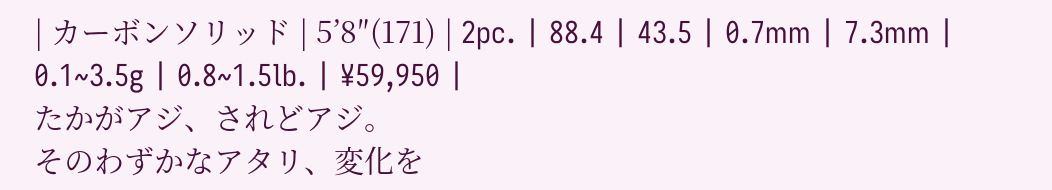| カーボンソリッド | 5’8″(171) | 2pc. | 88.4 | 43.5 | 0.7mm | 7.3mm | 0.1~3.5g | 0.8~1.5lb. | ¥59,950 |
たかがアジ、されどアジ。
そのわずかなアタリ、変化を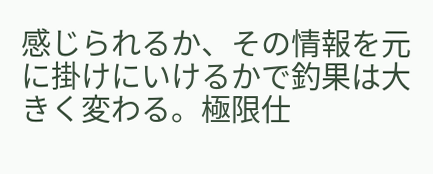感じられるか、その情報を元に掛けにいけるかで釣果は大きく変わる。極限仕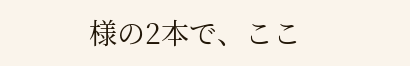様の2本で、ここ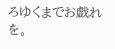ろゆくまでお戯れを。